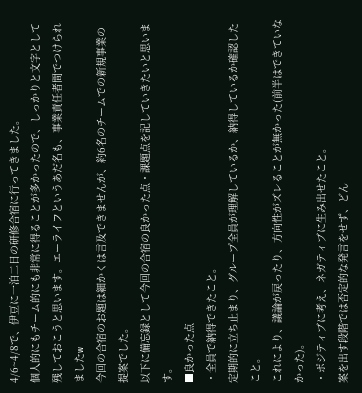4/6~4/8で、伊豆に一泊二日の研修合宿に行ってきました。
個人的にもチーム的にも非常に得ることが多かったので、しっかりと文字として残しておこうと思います。エーライフというあだ名も、事業責任者間でつけられましたw
今回の合宿のお題は細かくは言及できませんが、約6名のチームでの新規事業の提案でした。
以下に備忘録として今回の合宿の良かった点・課題点を記していきたいと思います。
■良かった点
・全員で納得できたこと。
定期的に立ち止まり、グループ全員が理解しているか、納得しているか確認したこと。
これにより、議論が戻ったり、方向性がズレることが無かった(前半はできていなかった)。
・ポジティブに考え、ネガティブに生み出せたこと。
案を出す段階では否定的な発言をせず、どん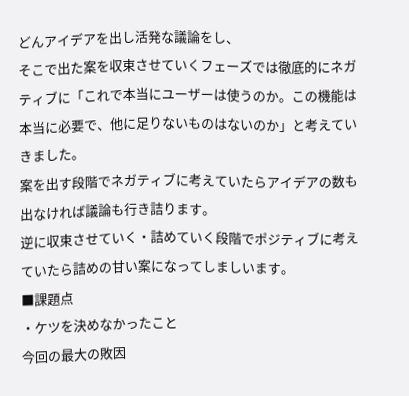どんアイデアを出し活発な議論をし、
そこで出た案を収束させていくフェーズでは徹底的にネガティブに「これで本当にユーザーは使うのか。この機能は本当に必要で、他に足りないものはないのか」と考えていきました。
案を出す段階でネガティブに考えていたらアイデアの数も出なければ議論も行き詰ります。
逆に収束させていく・詰めていく段階でポジティブに考えていたら詰めの甘い案になってしましいます。
■課題点
・ケツを決めなかったこと
今回の最大の敗因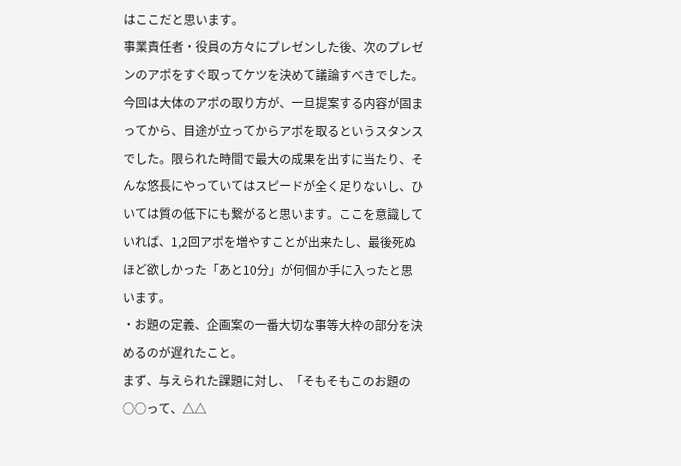はここだと思います。
事業責任者・役員の方々にプレゼンした後、次のプレゼンのアポをすぐ取ってケツを決めて議論すべきでした。
今回は大体のアポの取り方が、一旦提案する内容が固まってから、目途が立ってからアポを取るというスタンスでした。限られた時間で最大の成果を出すに当たり、そんな悠長にやっていてはスピードが全く足りないし、ひいては質の低下にも繋がると思います。ここを意識していれば、1,2回アポを増やすことが出来たし、最後死ぬほど欲しかった「あと10分」が何個か手に入ったと思います。
・お題の定義、企画案の一番大切な事等大枠の部分を決めるのが遅れたこと。
まず、与えられた課題に対し、「そもそもこのお題の○○って、△△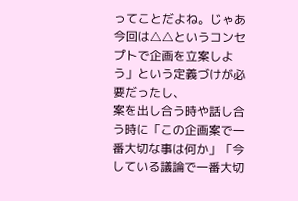ってことだよね。じゃあ今回は△△というコンセプトで企画を立案しよう」という定義づけが必要だったし、
案を出し合う時や話し合う時に「この企画案で一番大切な事は何か」「今している議論で一番大切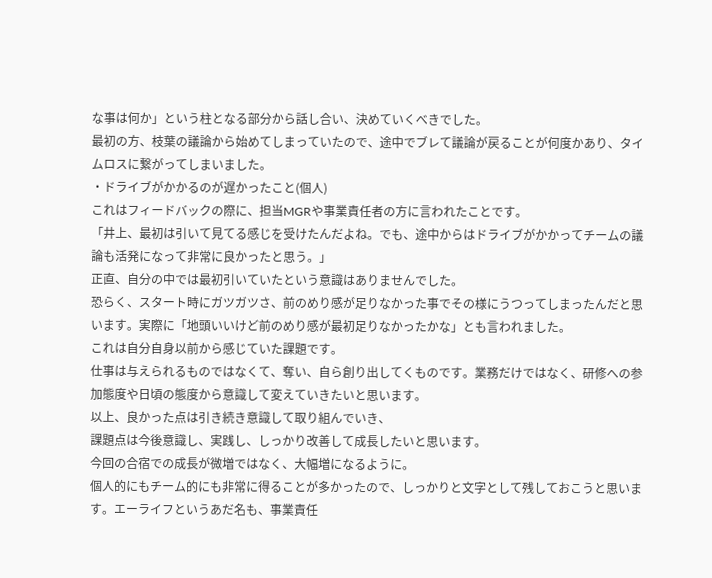な事は何か」という柱となる部分から話し合い、決めていくべきでした。
最初の方、枝葉の議論から始めてしまっていたので、途中でブレて議論が戻ることが何度かあり、タイムロスに繋がってしまいました。
・ドライブがかかるのが遅かったこと(個人)
これはフィードバックの際に、担当MGRや事業責任者の方に言われたことです。
「井上、最初は引いて見てる感じを受けたんだよね。でも、途中からはドライブがかかってチームの議論も活発になって非常に良かったと思う。」
正直、自分の中では最初引いていたという意識はありませんでした。
恐らく、スタート時にガツガツさ、前のめり感が足りなかった事でその様にうつってしまったんだと思います。実際に「地頭いいけど前のめり感が最初足りなかったかな」とも言われました。
これは自分自身以前から感じていた課題です。
仕事は与えられるものではなくて、奪い、自ら創り出してくものです。業務だけではなく、研修への参加態度や日頃の態度から意識して変えていきたいと思います。
以上、良かった点は引き続き意識して取り組んでいき、
課題点は今後意識し、実践し、しっかり改善して成長したいと思います。
今回の合宿での成長が微増ではなく、大幅増になるように。
個人的にもチーム的にも非常に得ることが多かったので、しっかりと文字として残しておこうと思います。エーライフというあだ名も、事業責任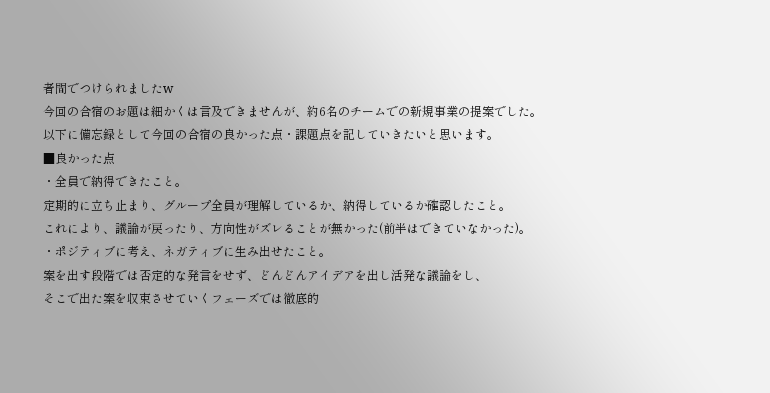者間でつけられましたw
今回の合宿のお題は細かくは言及できませんが、約6名のチームでの新規事業の提案でした。
以下に備忘録として今回の合宿の良かった点・課題点を記していきたいと思います。
■良かった点
・全員で納得できたこと。
定期的に立ち止まり、グループ全員が理解しているか、納得しているか確認したこと。
これにより、議論が戻ったり、方向性がズレることが無かった(前半はできていなかった)。
・ポジティブに考え、ネガティブに生み出せたこと。
案を出す段階では否定的な発言をせず、どんどんアイデアを出し活発な議論をし、
そこで出た案を収束させていくフェーズでは徹底的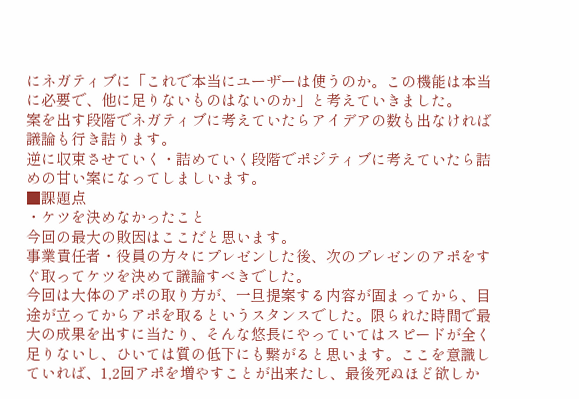にネガティブに「これで本当にユーザーは使うのか。この機能は本当に必要で、他に足りないものはないのか」と考えていきました。
案を出す段階でネガティブに考えていたらアイデアの数も出なければ議論も行き詰ります。
逆に収束させていく・詰めていく段階でポジティブに考えていたら詰めの甘い案になってしましいます。
■課題点
・ケツを決めなかったこと
今回の最大の敗因はここだと思います。
事業責任者・役員の方々にプレゼンした後、次のプレゼンのアポをすぐ取ってケツを決めて議論すべきでした。
今回は大体のアポの取り方が、一旦提案する内容が固まってから、目途が立ってからアポを取るというスタンスでした。限られた時間で最大の成果を出すに当たり、そんな悠長にやっていてはスピードが全く足りないし、ひいては質の低下にも繋がると思います。ここを意識していれば、1,2回アポを増やすことが出来たし、最後死ぬほど欲しか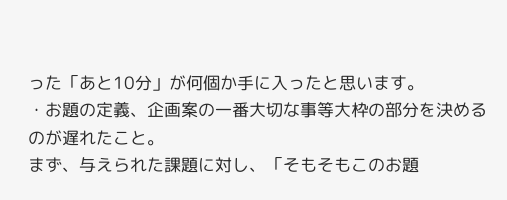った「あと10分」が何個か手に入ったと思います。
・お題の定義、企画案の一番大切な事等大枠の部分を決めるのが遅れたこと。
まず、与えられた課題に対し、「そもそもこのお題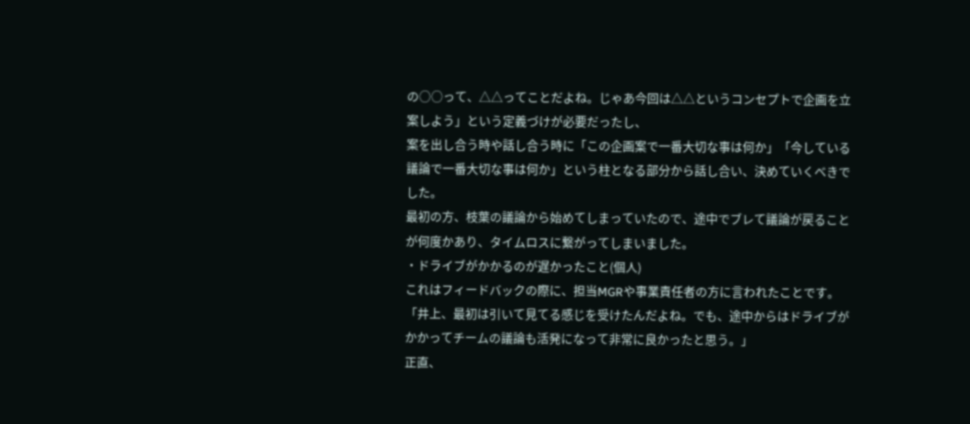の○○って、△△ってことだよね。じゃあ今回は△△というコンセプトで企画を立案しよう」という定義づけが必要だったし、
案を出し合う時や話し合う時に「この企画案で一番大切な事は何か」「今している議論で一番大切な事は何か」という柱となる部分から話し合い、決めていくべきでした。
最初の方、枝葉の議論から始めてしまっていたので、途中でブレて議論が戻ることが何度かあり、タイムロスに繋がってしまいました。
・ドライブがかかるのが遅かったこと(個人)
これはフィードバックの際に、担当MGRや事業責任者の方に言われたことです。
「井上、最初は引いて見てる感じを受けたんだよね。でも、途中からはドライブがかかってチームの議論も活発になって非常に良かったと思う。」
正直、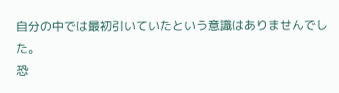自分の中では最初引いていたという意識はありませんでした。
恐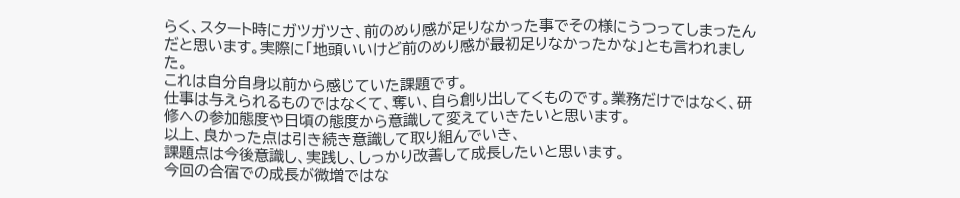らく、スタート時にガツガツさ、前のめり感が足りなかった事でその様にうつってしまったんだと思います。実際に「地頭いいけど前のめり感が最初足りなかったかな」とも言われました。
これは自分自身以前から感じていた課題です。
仕事は与えられるものではなくて、奪い、自ら創り出してくものです。業務だけではなく、研修への参加態度や日頃の態度から意識して変えていきたいと思います。
以上、良かった点は引き続き意識して取り組んでいき、
課題点は今後意識し、実践し、しっかり改善して成長したいと思います。
今回の合宿での成長が微増ではな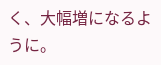く、大幅増になるように。